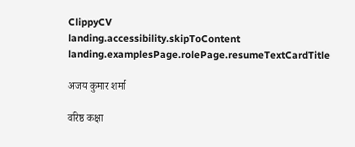ClippyCV
landing.accessibility.skipToContent
landing.examplesPage.rolePage.resumeTextCardTitle

अजय कुमार शर्मा

वरिष्ठ कक्षा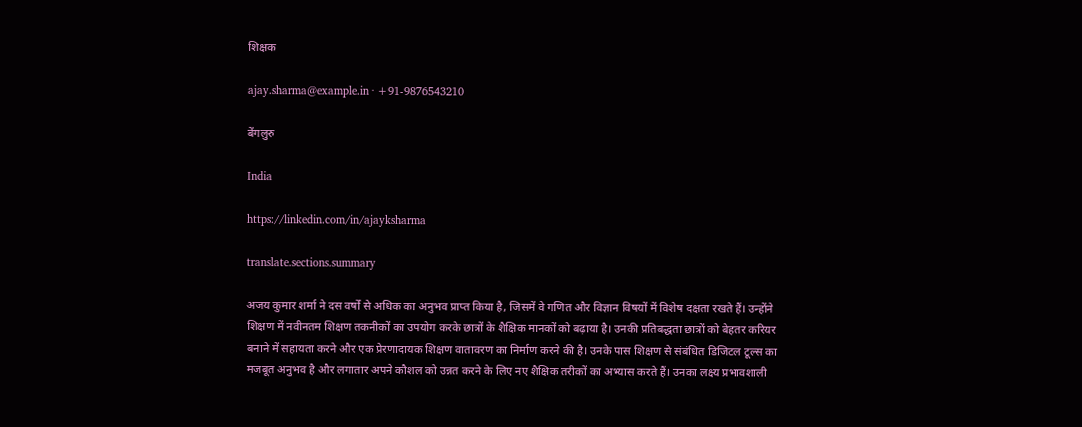शिक्षक

ajay.sharma@example.in · +91-9876543210

बेंगलुरु

India

https://linkedin.com/in/ajayksharma

translate.sections.summary

अजय कुमार शर्मा ने दस वर्षों से अधिक का अनुभव प्राप्त किया है, जिसमें वे गणित और विज्ञान विषयों में विशेष दक्षता रखते हैं। उन्होंने शिक्षण में नवीनतम शिक्षण तकनीकों का उपयोग करके छात्रों के शैक्षिक मानकों को बढ़ाया है। उनकी प्रतिबद्धता छात्रों को बेहतर करियर बनाने में सहायता करने और एक प्रेरणादायक शिक्षण वातावरण का निर्माण करने की है। उनके पास शिक्षण से संबंधित डिजिटल टूल्स का मजबूत अनुभव है और लगातार अपने कौशल को उन्नत करने के लिए नए शैक्षिक तरीकों का अभ्यास करते हैं। उनका लक्ष्य प्रभावशाली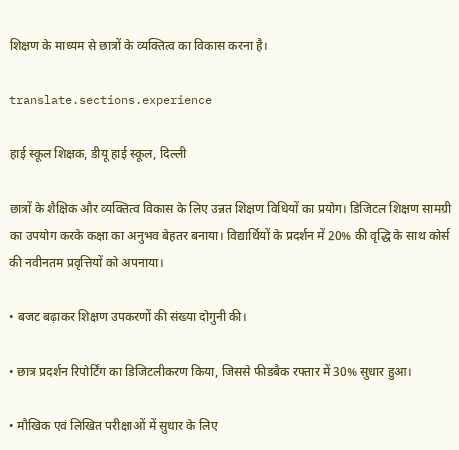शिक्षण के माध्यम से छात्रों के व्यक्तित्व का विकास करना है।

translate.sections.experience

हाई स्कूल शिक्षक, डीयू हाई स्कूल, दिल्ली

छात्रों के शैक्षिक और व्यक्तित्व विकास के लिए उन्नत शिक्षण विधियों का प्रयोग। डिजिटल शिक्षण सामग्री का उपयोग करके कक्षा का अनुभव बेहतर बनाया। विद्यार्थियों के प्रदर्शन में 20% की वृद्धि के साथ कोर्स की नवीनतम प्रवृत्तियों को अपनाया।

• बजट बढ़ाकर शिक्षण उपकरणों की संख्या दोगुनी की।

• छात्र प्रदर्शन रिपोर्टिंग का डिजिटलीकरण किया, जिससे फीडबैक रफ्तार में 30% सुधार हुआ।

• मौखिक एवं लिखित परीक्षाओं में सुधार के लिए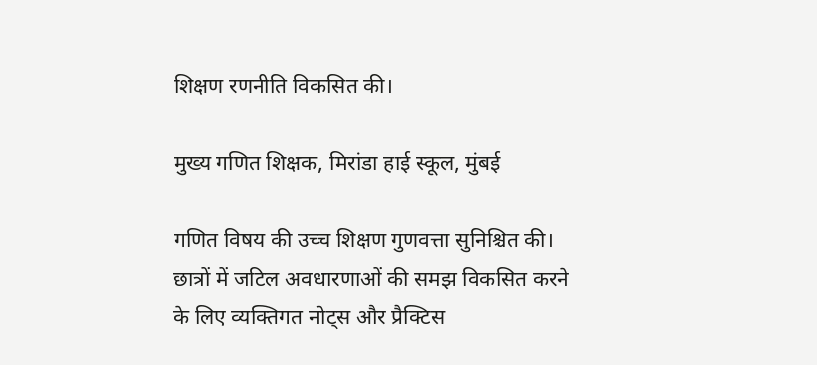शिक्षण रणनीति विकसित की।

मुख्य गणित शिक्षक, मिरांडा हाई स्कूल, मुंबई

गणित विषय की उच्च शिक्षण गुणवत्ता सुनिश्चित की। छात्रों में जटिल अवधारणाओं की समझ विकसित करने के लिए व्यक्तिगत नोट्स और प्रैक्टिस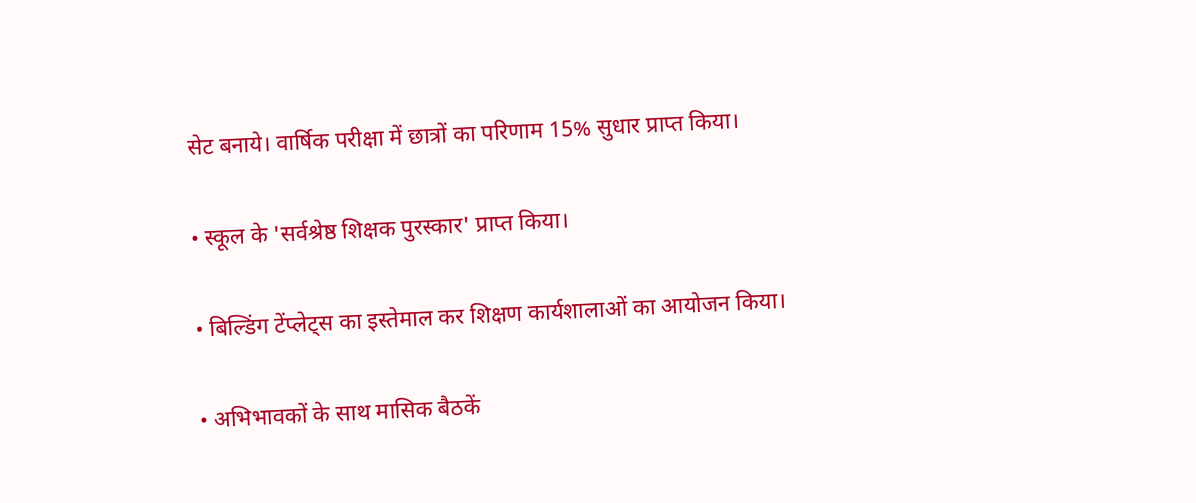सेट बनाये। वार्षिक परीक्षा में छात्रों का परिणाम 15% सुधार प्राप्त किया।

• स्कूल के 'सर्वश्रेष्ठ शिक्षक पुरस्कार' प्राप्त किया।

• बिल्डिंग टेंप्लेट्स का इस्तेमाल कर शिक्षण कार्यशालाओं का आयोजन किया।

• अभिभावकों के साथ मासिक बैठकें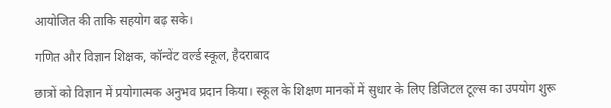आयोजित की ताकि सहयोग बढ़ सके।

गणित और विज्ञान शिक्षक, कॉन्वेंट वर्ल्ड स्कूल, हैदराबाद

छात्रों को विज्ञान में प्रयोगात्मक अनुभव प्रदान किया। स्कूल के शिक्षण मानकों में सुधार के लिए डिजिटल टूल्स का उपयोग शुरू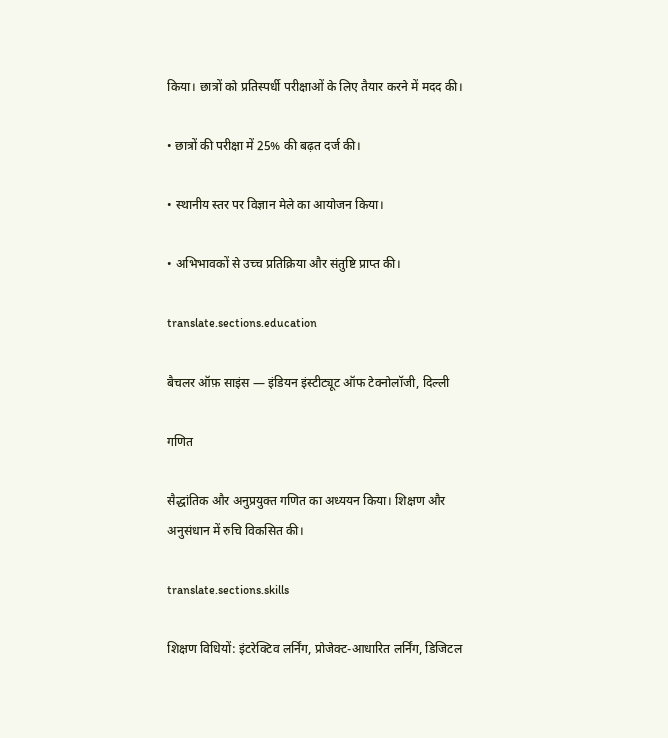किया। छात्रों को प्रतिस्पर्धी परीक्षाओं के लिए तैयार करने में मदद की।

• छात्रों की परीक्षा में 25% की बढ़त दर्ज की।

• स्थानीय स्तर पर विज्ञान मेले का आयोजन किया।

• अभिभावकों से उच्च प्रतिक्रिया और संतुष्टि प्राप्त की।

translate.sections.education

बैचलर ऑफ़ साइंस — इंडियन इंस्टीट्यूट ऑफ टेक्नोलॉजी, दिल्ली

गणित

सैद्धांतिक और अनुप्रयुक्त गणित का अध्ययन किया। शिक्षण और अनुसंधान में रुचि विकसित की।

translate.sections.skills

शिक्षण विधियों: इंटरेक्टिव लर्निंग, प्रोजेक्ट-आधारित लर्निंग, डिजिटल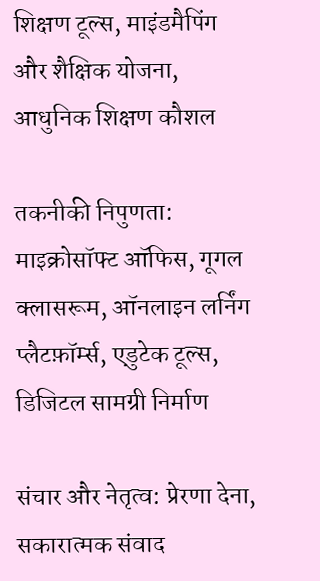शिक्षण टूल्स, माइंडमैपिंग और शैक्षिक योजना, आधुनिक शिक्षण कौशल

तकनीकी निपुणता: माइक्रोसॉफ्ट ऑफिस, गूगल क्लासरूम, ऑनलाइन लर्निंग प्लैटफ़ॉर्म्स, एडुटेक टूल्स, डिजिटल सामग्री निर्माण

संचार और नेतृत्व: प्रेरणा देना, सकारात्मक संवाद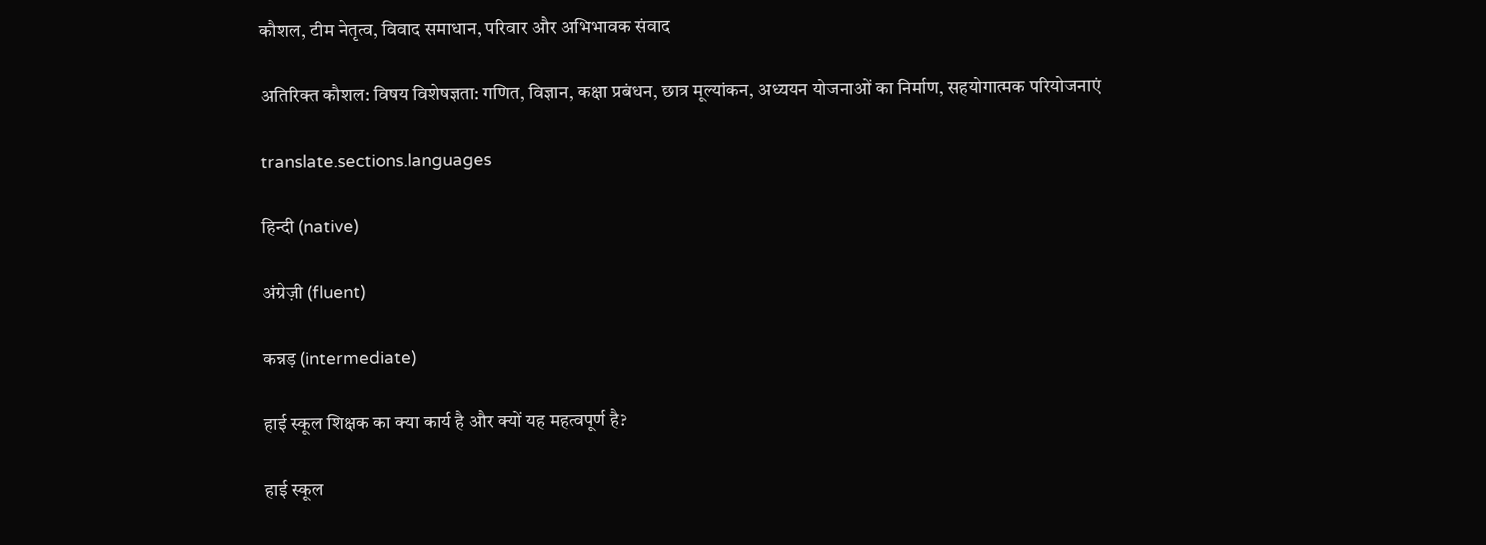कौशल, टीम नेतृत्व, विवाद समाधान, परिवार और अभिभावक संवाद

अतिरिक्त कौशल: विषय विशेषज्ञता: गणित, विज्ञान, कक्षा प्रबंधन, छात्र मूल्यांकन, अध्ययन योजनाओं का निर्माण, सहयोगात्मक परियोजनाएं

translate.sections.languages

हिन्दी (native)

अंग्रेज़ी (fluent)

कन्नड़ (intermediate)

हाई स्कूल शिक्षक का क्या कार्य है और क्यों यह महत्वपूर्ण है?

हाई स्कूल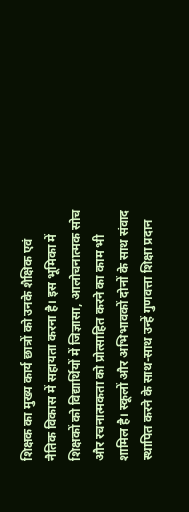शिक्षक का मुख्य कार्य छात्रों को उनके शैक्षिक एवं नैतिक विकास में सहायता करना है। इस भूमिका में शिक्षकों को विद्यार्थियों में जिज्ञासा, आलोचनात्मक सोच और रचनात्मकता को प्रोत्साहित करने का काम भी शामिल है। स्कूलों और अभिभावकों दोनों के साथ संवाद स्थापित करने के साथ-साथ उन्हें गुणवत्ता शिक्षा प्रदान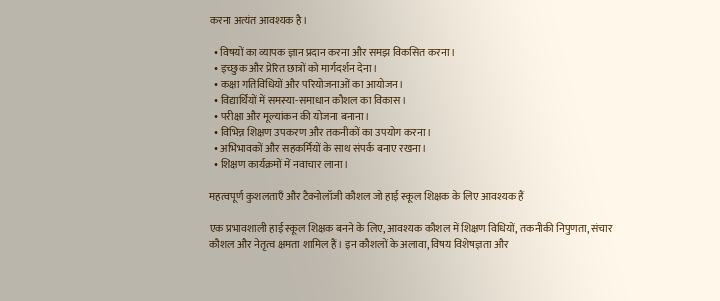करना अत्यंत आवश्यक है।

  • विषयों का व्यापक ज्ञान प्रदान करना और समझ विकसित करना।
  • इच्छुक और प्रेरित छात्रों को मार्गदर्शन देना।
  • कक्षा गतिविधियों और परियोजनाओं का आयोजन।
  • विद्यार्थियों में समस्या-समाधान कौशल का विकास।
  • परीक्षा और मूल्यांकन की योजना बनाना।
  • विभिन्न शिक्षण उपकरण और तकनीकों का उपयोग करना।
  • अभिभावकों और सहकर्मियों के साथ संपर्क बनाए रखना।
  • शिक्षण कार्यक्रमों में नवाचार लाना।

महत्‍वपूर्ण कुशलताएँ और टैक्नोलॉजी कौशल जो हाई स्कूल शिक्षक के लिए आवश्यक हैं

एक प्रभावशाली हाई स्कूल शिक्षक बनने के लिए, आवश्यक कौशल में शिक्षण विधियों, तकनीकी निपुणता, संचार कौशल और नेतृत्व क्षमता शामिल हैं। इन कौशलों के अलावा, विषय विशेषज्ञता और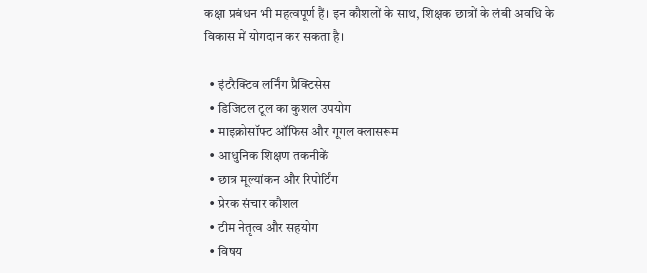कक्षा प्रबंधन भी महत्वपूर्ण हैं। इन कौशलों के साथ, शिक्षक छात्रों के लंबी अवधि के विकास में योगदान कर सकता है।

  • इंटरैक्टिव लर्निंग प्रैक्टिसेस
  • डिजिटल टूल का कुशल उपयोग
  • माइक्रोसॉफ्ट ऑफिस और गूगल क्लासरूम
  • आधुनिक शिक्षण तकनीकें
  • छात्र मूल्यांकन और रिपोर्टिंग
  • प्रेरक संचार कौशल
  • टीम नेतृत्व और सहयोग
  • विषय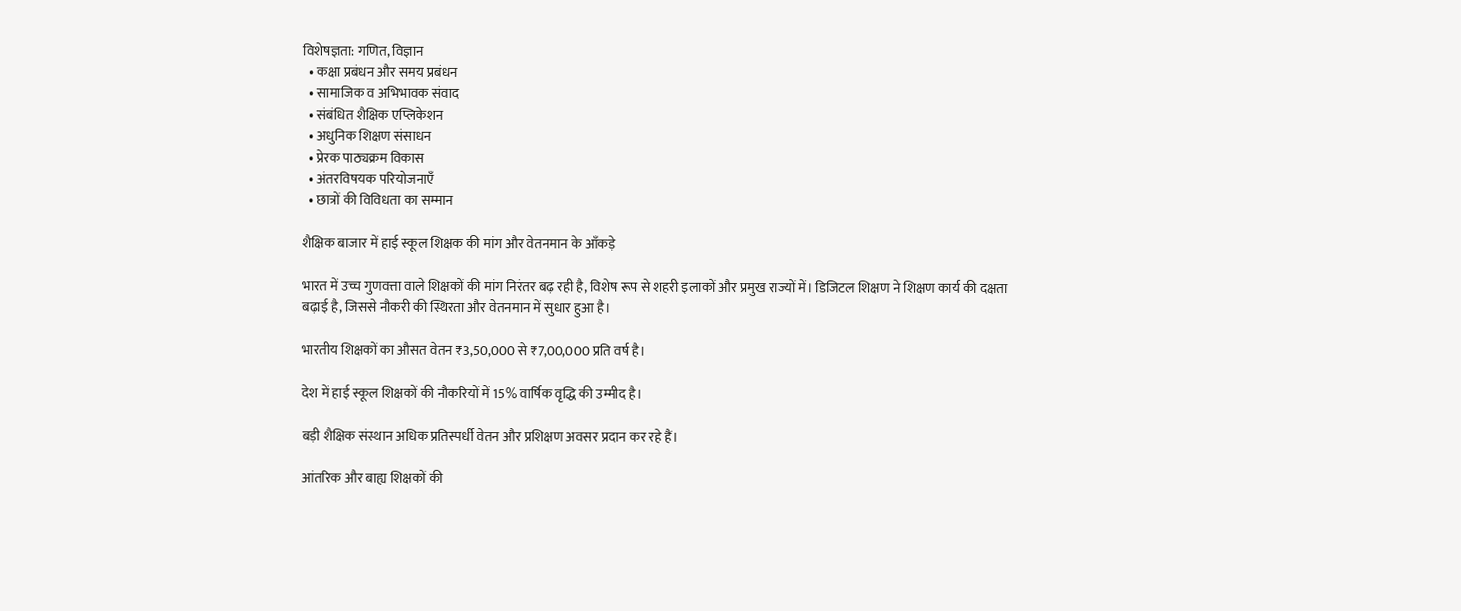विशेषज्ञता: गणित, विज्ञान
  • कक्षा प्रबंधन और समय प्रबंधन
  • सामाजिक व अभिभावक संवाद
  • संबंधित शैक्षिक एप्लिकेशन
  • अधुनिक शिक्षण संसाधन
  • प्रेरक पाठ्यक्रम विकास
  • अंतरविषयक परियोजनाएँ
  • छात्रों की विविधता का सम्मान

शैक्षिक बाजार में हाई स्कूल शिक्षक की मांग और वेतनमान के आँकड़े

भारत में उच्च गुणवत्ता वाले शिक्षकों की मांग निरंतर बढ़ रही है, विशेष रूप से शहरी इलाकों और प्रमुख राज्यों में। डिजिटल शिक्षण ने शिक्षण कार्य की दक्षता बढ़ाई है, जिससे नौकरी की स्थिरता और वेतनमान में सुधार हुआ है।

भारतीय शिक्षकों का औसत वेतन ₹3,50,000 से ₹7,00,000 प्रति वर्ष है।

देश में हाई स्कूल शिक्षकों की नौकरियों में 15% वार्षिक वृद्धि की उम्मीद है।

बड़ी शैक्षिक संस्थान अधिक प्रतिस्पर्धी वेतन और प्रशिक्षण अवसर प्रदान कर रहे हैं।

आंतरिक और बाह्य शिक्षकों की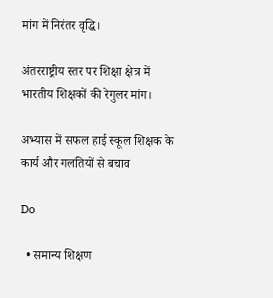मांग में निरंतर वृद्धि।

अंतरराष्ट्रीय स्तर पर शिक्षा क्षेत्र में भारतीय शिक्षकों की रेगुलर मांग।

अभ्यास में सफल हाई स्कूल शिक्षक के कार्य और गलतियों से बचाव

Do

  • समान्य शिक्षण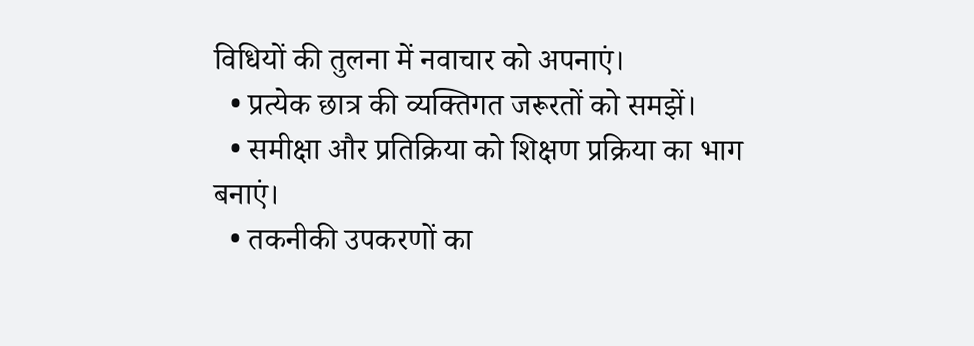विधियों की तुलना में नवाचार को अपनाएं।
  • प्रत्येक छात्र की व्यक्तिगत जरूरतों को समझें।
  • समीक्षा और प्रतिक्रिया को शिक्षण प्रक्रिया का भाग बनाएं।
  • तकनीकी उपकरणों का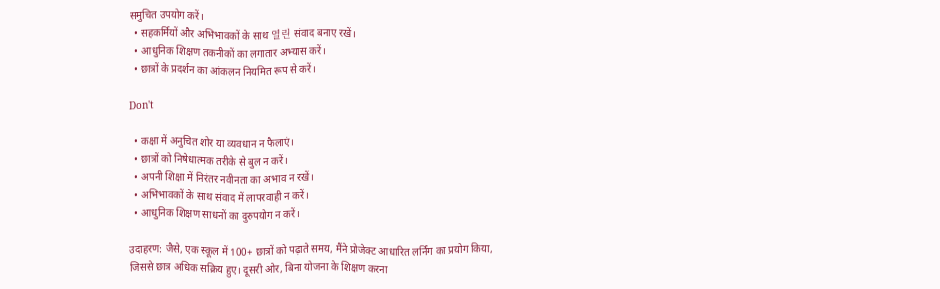समुचित उपयोग करें।
  • सहकर्मियों और अभिभावकों के साथ 열린 संवाद बनाए रखें।
  • आधुनिक शिक्षण तकनीकों का लगातार अभ्यास करें।
  • छात्रों के प्रदर्शन का आंकलन नियमित रूप से करें।

Don't

  • कक्षा में अनुचित शोर या व्यवधान न फैलाएं।
  • छात्रों को निषेधात्मक तरीके से बुल न करें।
  • अपनी शिक्षा में निरंतर नवीनता का अभाव न रखें।
  • अभिभावकों के साथ संवाद में लापरवाही न करें।
  • आधुनिक शिक्षण साधनों का दुरुपयोग न करें।

उदाहरण: जैसे, एक स्कूल में 100+ छात्रों को पढ़ाते समय, मैंने प्रोजेक्ट आधारित लर्निंग का प्रयोग किया, जिससे छात्र अधिक सक्रिय हुए। दूसरी ओर, बिना योजना के शिक्षण करना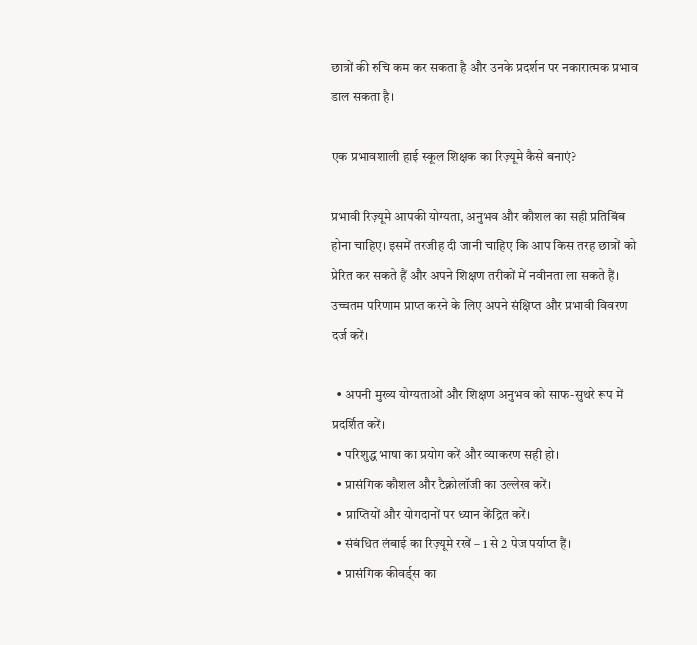छात्रों की रुचि कम कर सकता है और उनके प्रदर्शन पर नकारात्मक प्रभाव डाल सकता है।

एक प्रभावशाली हाई स्कूल शिक्षक का रिज़्यूमे कैसे बनाएं?

प्रभावी रिज़्यूमे आपकी योग्यता, अनुभव और कौशल का सही प्रतिबिंब होना चाहिए। इसमें तरजीह दी जानी चाहिए कि आप किस तरह छात्रों को प्रेरित कर सकते हैं और अपने शिक्षण तरीकों में नवीनता ला सकते हैं। उच्चतम परिणाम प्राप्त करने के लिए अपने संक्षिप्त और प्रभावी विवरण दर्ज करें।

  • अपनी मुख्य योग्यताओं और शिक्षण अनुभव को साफ-सुथरे रूप में प्रदर्शित करें।
  • परिशुद्ध भाषा का प्रयोग करें और व्याकरण सही हो।
  • प्रासंगिक कौशल और टैक्नोलॉजी का उल्लेख करें।
  • प्राप्तियों और योगदानों पर ध्यान केंद्रित करें।
  • संबंधित लंबाई का रिज़्यूमे रखें – 1 से 2 पेज पर्याप्त हैं।
  • प्रासंगिक कीवर्ड्स का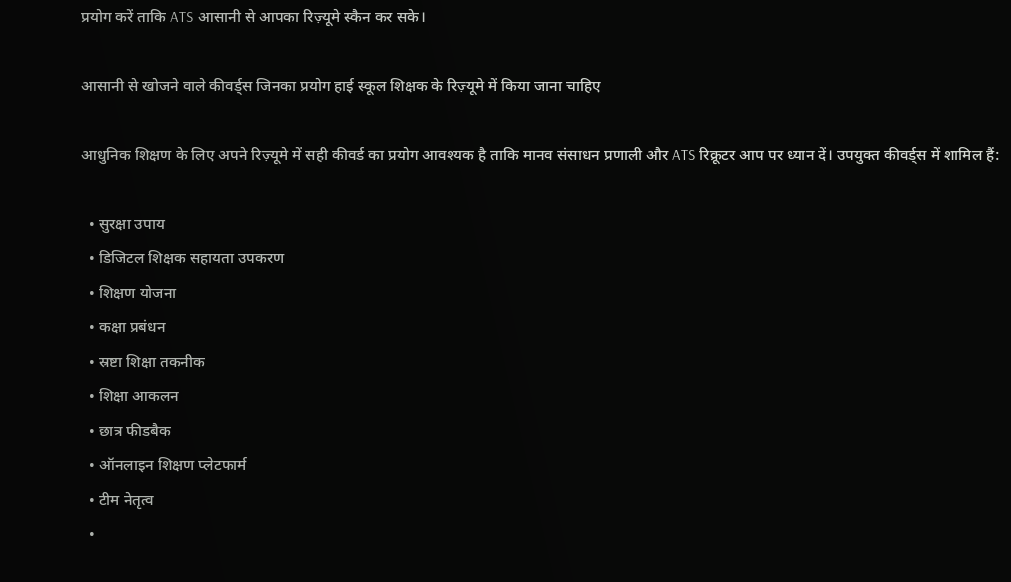प्रयोग करें ताकि ATS आसानी से आपका रिज़्यूमे स्कैन कर सके।

आसानी से खोजने वाले कीवर्ड्स जिनका प्रयोग हाई स्कूल शिक्षक के रिज़्यूमे में किया जाना चाहिए

आधुनिक शिक्षण के लिए अपने रिज़्यूमे में सही कीवर्ड का प्रयोग आवश्यक है ताकि मानव संसाधन प्रणाली और ATS रिक्रूटर आप पर ध्यान दें। उपयुक्त कीवर्ड्स में शामिल हैं:

  • सुरक्षा उपाय
  • डिजिटल शिक्षक सहायता उपकरण
  • शिक्षण योजना
  • कक्षा प्रबंधन
  • स्रष्टा शिक्षा तकनीक
  • शिक्षा आकलन
  • छात्र फीडबैक
  • ऑनलाइन शिक्षण प्लेटफार्म
  • टीम नेतृत्व
  •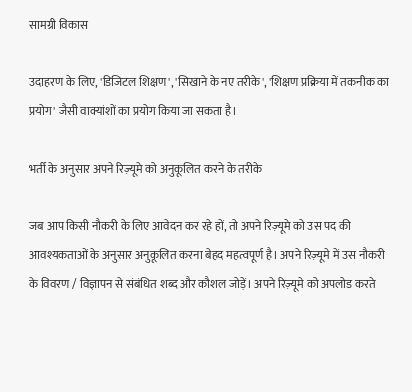सामग्री विकास

उदाहरण के लिए, 'डिजिटल शिक्षण', 'सिखाने के नए तरीके', 'शिक्षण प्रक्रिया में तकनीक का प्रयोग' जैसी वाक्यांशों का प्रयोग किया जा सकता है।

भर्ती के अनुसार अपने रिज़्यूमे को अनुकूलित करने के तरीके

जब आप किसी नौकरी के लिए आवेदन कर रहे हों, तो अपने रिज़्यूमे को उस पद की आवश्यकताओं के अनुसार अनुकूलित करना बेहद महत्वपूर्ण है। अपने रिज़्यूमे में उस नौकरी के विवरण / विज्ञापन से संबंधित शब्द और कौशल जोड़ें। अपने रिज़्यूमे को अपलोड करते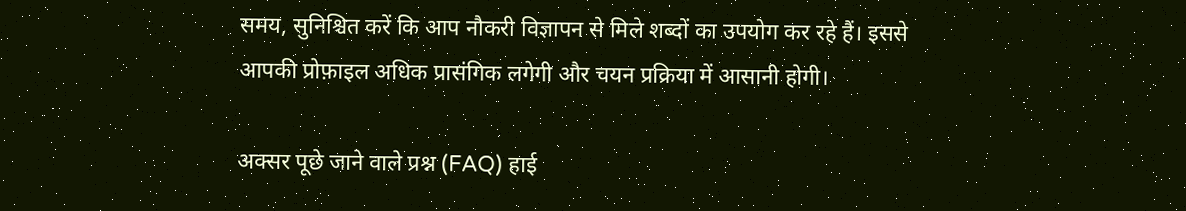समय, सुनिश्चित करें कि आप नौकरी विज्ञापन से मिले शब्दों का उपयोग कर रहे हैं। इससे आपकी प्रोफ़ाइल अधिक प्रासंगिक लगेगी और चयन प्रक्रिया में आसानी होगी।

अक्सर पूछे जाने वाले प्रश्न (FAQ) हाई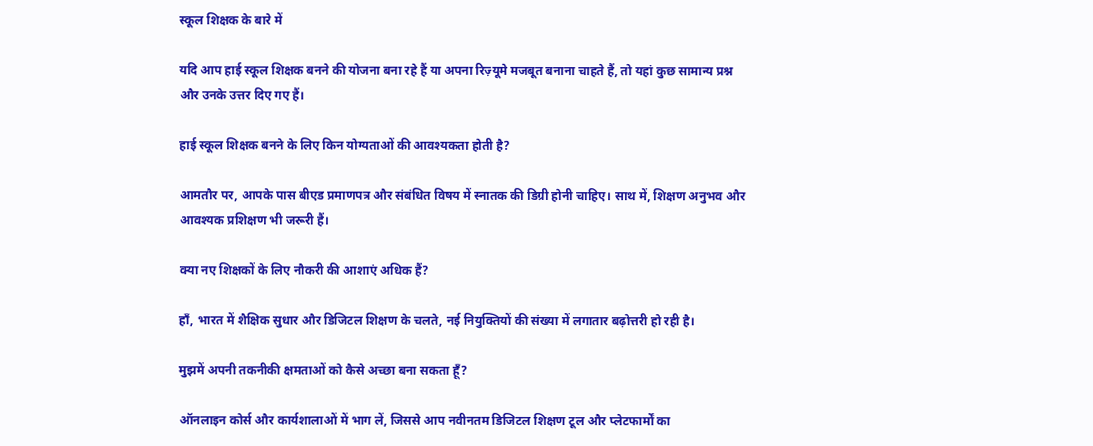स्कूल शिक्षक के बारे में

यदि आप हाई स्कूल शिक्षक बनने की योजना बना रहे हैं या अपना रिज़्यूमे मजबूत बनाना चाहते हैं, तो यहां कुछ सामान्य प्रश्न और उनके उत्तर दिए गए हैं।

हाई स्कूल शिक्षक बनने के लिए किन योग्यताओं की आवश्यकता होती है?

आमतौर पर, आपके पास बीएड प्रमाणपत्र और संबंधित विषय में स्नातक की डिग्री होनी चाहिए। साथ में, शिक्षण अनुभव और आवश्यक प्रशिक्षण भी जरूरी हैं।

क्या नए शिक्षकों के लिए नौकरी की आशाएं अधिक हैं?

हाँ, भारत में शैक्षिक सुधार और डिजिटल शिक्षण के चलते, नई नियुक्तियों की संख्या में लगातार बढ़ोत्तरी हो रही है।

मुझमें अपनी तकनीकी क्षमताओं को कैसे अच्छा बना सकता हूँ?

ऑनलाइन कोर्स और कार्यशालाओं में भाग लें, जिससे आप नवीनतम डिजिटल शिक्षण टूल और प्लेटफार्मों का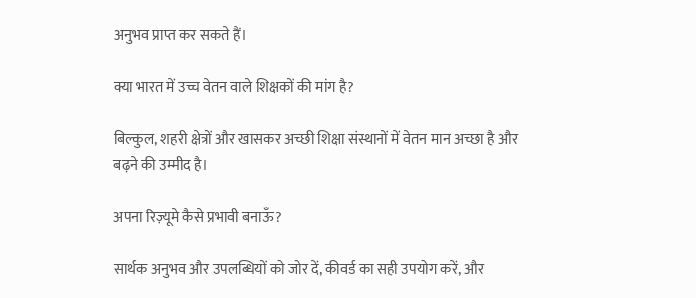अनुभव प्राप्त कर सकते हैं।

क्या भारत में उच्च वेतन वाले शिक्षकों की मांग है?

बिल्कुल, शहरी क्षेत्रों और खासकर अच्छी शिक्षा संस्थानों में वेतन मान अच्छा है और बढ़ने की उम्मीद है।

अपना रिज़्यूमे कैसे प्रभावी बनाऊँ?

सार्थक अनुभव और उपलब्धियों को जोर दें, कीवर्ड का सही उपयोग करें, और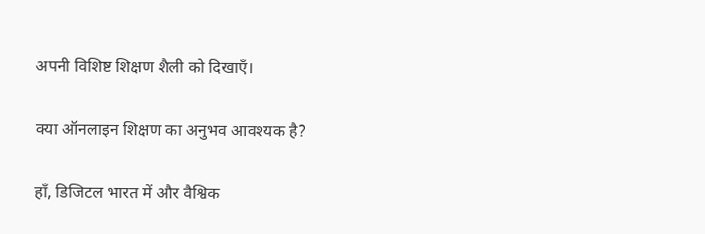अपनी विशिष्ट शिक्षण शैली को दिखाएँ।

क्या ऑनलाइन शिक्षण का अनुभव आवश्यक है?

हाँ, डिजिटल भारत में और वैश्विक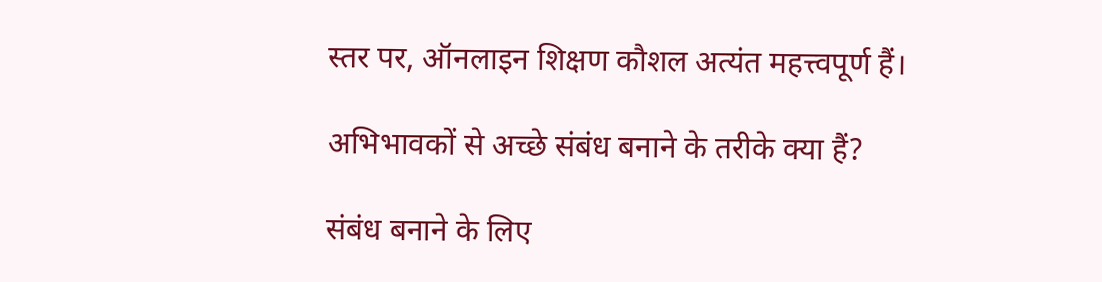स्तर पर, ऑनलाइन शिक्षण कौशल अत्यंत महत्त्वपूर्ण हैं।

अभिभावकों से अच्छे संबंध बनाने के तरीके क्या हैं?

संबंध बनाने के लिए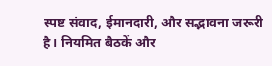स्पष्ट संवाद, ईमानदारी, और सद्भावना जरूरी है। नियमित बैठकें और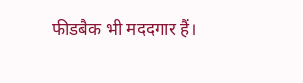फीडबैक भी मददगार हैं।